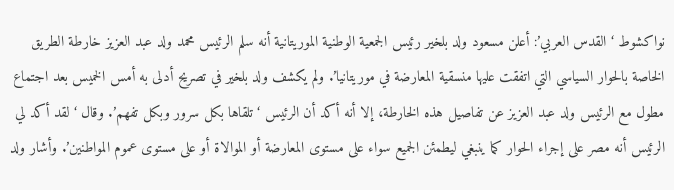نواكشوط ‘القدس العربي’: أعلن مسعود ولد بلخير رئيس الجمعية الوطنية الموريتانية أنه سلم الرئيس محمد ولد عبد العزيز خارطة الطريق الخاصة بالحوار السياسي التي اتفقت عليها منسقية المعارضة في موريتانيا’. ولم يكشف ولد بلخير في تصريح أدلى به أمس الخميس بعد اجتماع مطول مع الرئيس ولد عبد العزيز عن تفاصيل هذه الخارطة، إلا أنه أكد أن الرئيس ‘تلقاها بكل سرور وبكل تفهم’. وقال ‘لقد أكد لي الرئيس أنه مصر على إجراء الحوار كما ينبغي ليطمئن الجميع سواء على مستوى المعارضة أو الموالاة أو على مستوى عموم المواطنين’. وأشار ولد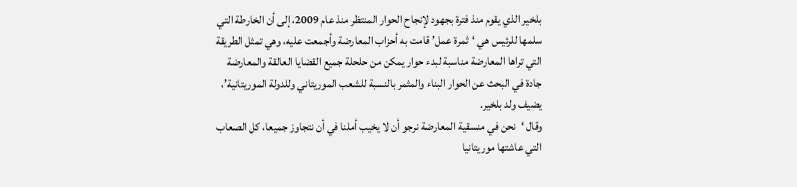بلخير الذي يقوم منذ فترة بجهود لإنجاح الحوار المنتظر منذ عام 2009، إلى أن الخارطة التي سلمها للرئيس هي ‘ثمرة عمل’ قامت به أحزاب المعارضة وأجمعت عليه، وهي تمثل الطريقة التي تراها المعارضة مناسبة لبدء حوار يمكن من حلحلة جميع القضايا العالقة والمعارضة جادة في البحث عن الحوار البناء والمثمر بالنسبة للشعب الموريتاني وللدولة الموريتانية’، يضيف ولد بلخير.
وقال ‘نحن في منسقية المعارضة نرجو أن لا يخيب أملنا في أن نتجاوز جميعا، كل الصعاب التي عاشتها موريتانيا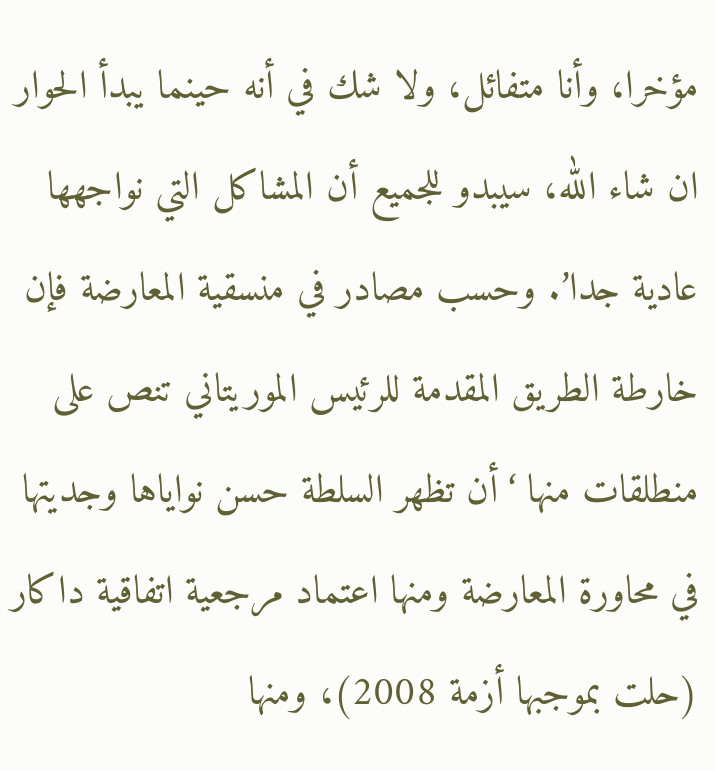مؤخرا، وأنا متفائل، ولا شك في أنه حينما يبدأ الحوار ان شاء الله، سيبدو للجميع أن المشاكل التي نواجهها عادية جدا’. وحسب مصادر في منسقية المعارضة فإن خارطة الطريق المقدمة للرئيس الموريتاني تنص على منطلقات منها ‘أن تظهر السلطة حسن نواياها وجديتها في محاورة المعارضة ومنها اعتماد مرجعية اتفاقية داكار (حلت بموجبها أزمة 2008)، ومنها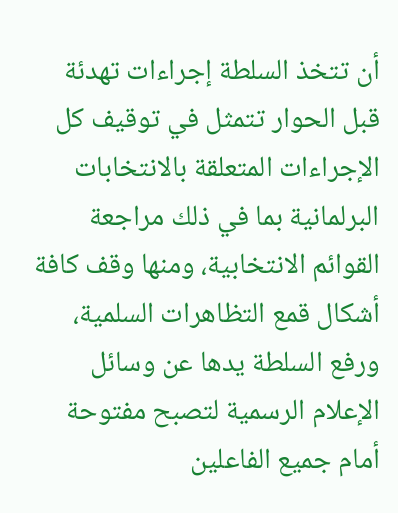أن تتخذ السلطة إجراءات تهدئة قبل الحوار تتمثل في توقيف كل الإجراءات المتعلقة بالانتخابات البرلمانية بما في ذلك مراجعة القوائم الانتخابية، ومنها وقف كافة أشكال قمع التظاهرات السلمية، ورفع السلطة يدها عن وسائل الإعلام الرسمية لتصبح مفتوحة أمام جميع الفاعلين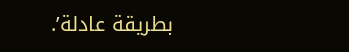بطريقة عادلة’.